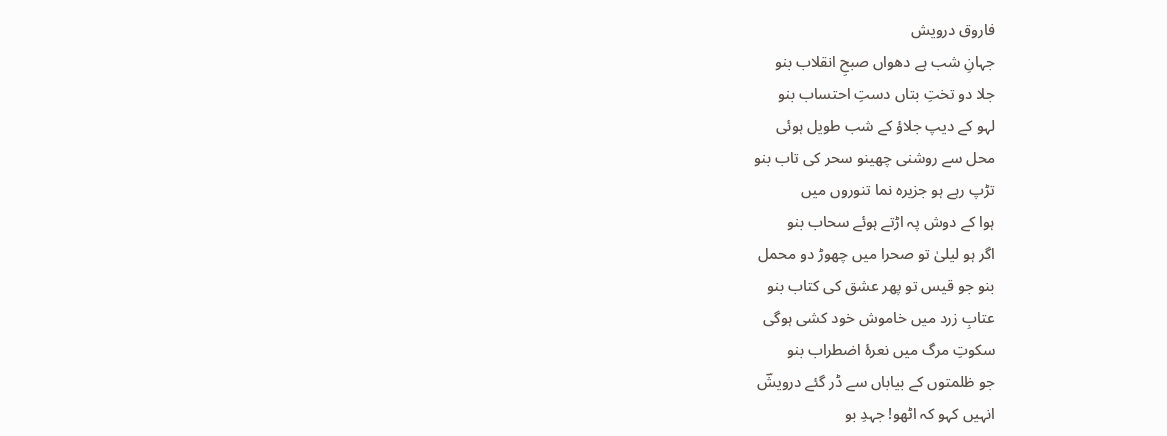فاروق درویش
جہانِ شب ہے دھواں صبحِ انقلاب بنو
جلا دو تختِ بتاں دستِ احتساب بنو
لہو کے دیپ جلاؤ کے شب طویل ہوئی
محل سے روشنی چھینو سحر کی تاب بنو
تڑپ رہے ہو جزیرہ نما تنوروں میں
ہوا کے دوش پہ اڑتے ہوئے سحاب بنو
اگر ہو لیلیٰ تو صحرا میں چھوڑ دو محمل
بنو جو قیس تو پھر عشق کی کتاب بنو
عتابِ زرد میں خاموش خود کشی ہوگی
سکوتِ مرگ میں نعرۂ اضطراب بنو
جو ظلمتوں کے بیاباں سے ڈر گئے درویشؔ
انہیں کہو کہ اٹھو! جہدِ بو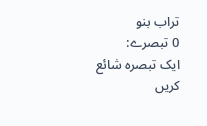تراب بنو
0 تبصرے:
ایک تبصرہ شائع کریں